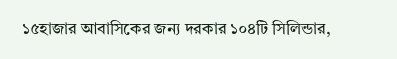১৫হাজার আবাসিকের জন্য দরকার ১০৪টি সিলিন্ডার,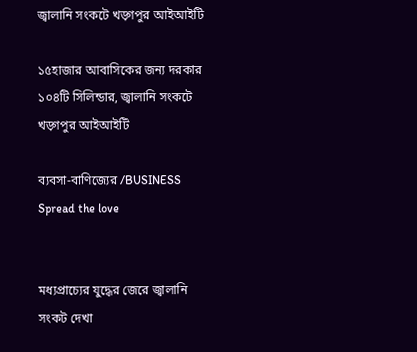জ্বালানি সংকটে খড়্গপুর আইআইটি

১৫হাজার আবাসিকের জন্য দরকার ১০৪টি সিলিন্ডার, জ্বালানি সংকটে খড়্গপুর আইআইটি

ব্যবসা-বাণিজ্যের /BUSINESS
Spread the love


মধ্যপ্রাচ্যের যুদ্ধের জেরে জ্বালানি সংকট দেখা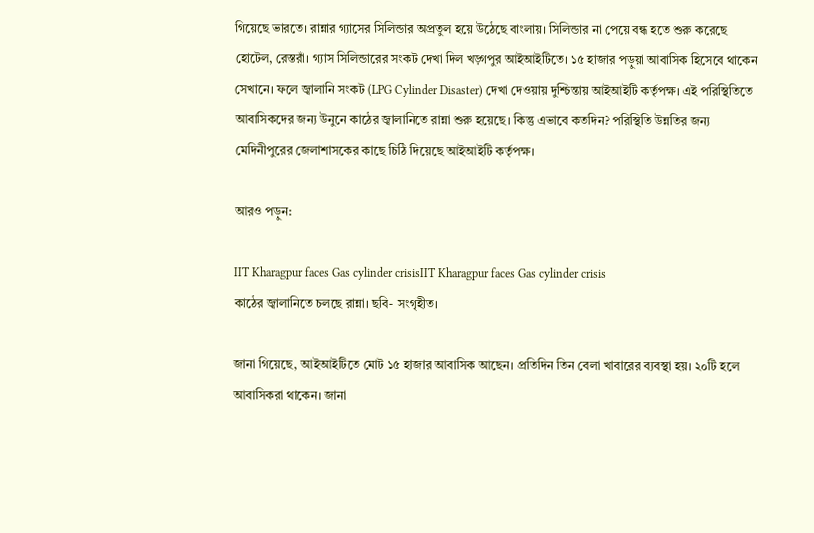গিয়েছে ভারতে। রান্নার গ্যাসের সিলিন্ডার অপ্রতুল হয়ে উঠেছে বাংলায়। সিলিন্ডার না পেয়ে বন্ধ হতে শুরু করেছে হোটেল, রেস্তরাঁ। গ্যাস সিলিন্ডারের সংকট দেখা দিল খড়্গপুর আইআইটিতে। ১৫ হাজার পড়ুয়া আবাসিক হিসেবে থাকেন সেখানে। ফলে জ্বালানি সংকট (LPG Cylinder Disaster) দেখা দেওয়ায় দুশ্চিন্তায় আইআইটি কর্তৃপক্ষ। এই পরিস্থিতিতে আবাসিকদের জন্য উনুনে কাঠের জ্বালানিতে রান্না শুরু হয়েছে। কিন্তু এভাবে কতদিন? পরিস্থিতি উন্নতির জন্য মেদিনীপুরের জেলাশাসকের কাছে চিঠি দিয়েছে আইআইটি কর্তৃপক্ষ।

আরও পড়ুন:

IIT Kharagpur faces Gas cylinder crisisIIT Kharagpur faces Gas cylinder crisis
কাঠের জ্বালানিতে চলছে রান্না। ছবি- সংগৃহীত।

জানা গিয়েছে, আইআইটিতে মোট ১৫ হাজার আবাসিক আছেন। প্রতিদিন তিন বেলা খাবারের ব্যবস্থা হয়। ২০টি হলে আবাসিকরা থাকেন। জানা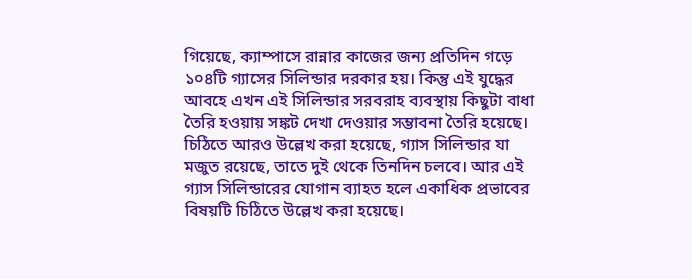গিয়েছে, ক্যাম্পাসে রান্নার কাজের জন্য প্রতিদিন গড়ে ১০৪টি গ্যাসের সিলিন্ডার দরকার হয়। কিন্তু এই যুদ্ধের আবহে এখন এই সিলিন্ডার সরবরাহ ব্যবস্থায় কিছুটা বাধা তৈরি হওয়ায় সঙ্কট দেখা দেওয়ার সম্ভাবনা তৈরি হয়েছে। চিঠিতে আরও উল্লেখ করা হয়েছে, গ্যাস সিলিন্ডার যা মজুত রয়েছে, তাতে দুই থেকে তিনদিন চলবে। আর এই গ্যাস সিলিন্ডারের যোগান ব্যাহত হলে একাধিক প্রভাবের বিষয়টি চিঠিতে উল্লেখ করা হয়েছে।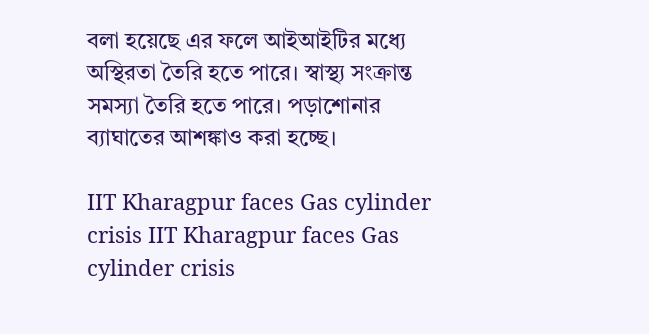বলা হয়েছে এর ফলে আইআইটির মধ্যে অস্থিরতা তৈরি হতে পারে। স্বাস্থ্য সংক্রান্ত সমস্যা তৈরি হতে পারে। পড়াশোনার ব্যাঘাতের আশঙ্কাও করা হচ্ছে।

IIT Kharagpur faces Gas cylinder crisis IIT Kharagpur faces Gas cylinder crisis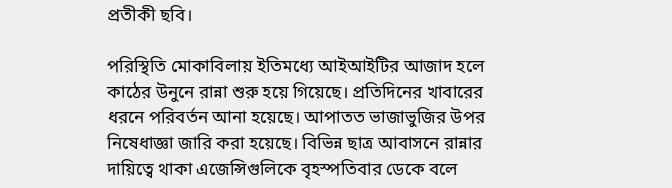প্রতীকী ছবি।

পরিস্থিতি মোকাবিলায় ইতিমধ্যে আইআইটির আজাদ হলে কাঠের উনুনে রান্না শুরু হয়ে গিয়েছে। প্রতিদিনের খাবারের ধরনে পরিবর্তন আনা হয়েছে। আপাতত ভাজাভুজির উপর নিষেধাজ্ঞা জারি করা হয়েছে। বিভিন্ন ছাত্র আবাসনে রান্নার দায়িত্বে থাকা এজেন্সিগুলিকে বৃহস্পতিবার ডেকে বলে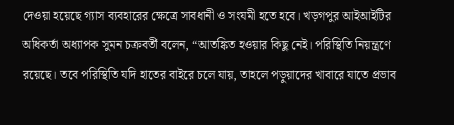দেওয়া হয়েছে গ্যাস ব্যবহারের ক্ষেত্রে সাবধানী ও সংযমী হতে হবে। খড়গপুর আইআইটির অধিকর্তা অধ্যাপক সুমন চক্রবর্তী বলেন, “আতঙ্কিত হওয়ার কিছু নেই। পরিস্থিতি নিয়ন্ত্রণে রয়েছে। তবে পরিস্থিতি যদি হাতের বাইরে চলে যায়, তাহলে পড়ুয়াদের খাবারে যাতে প্রভাব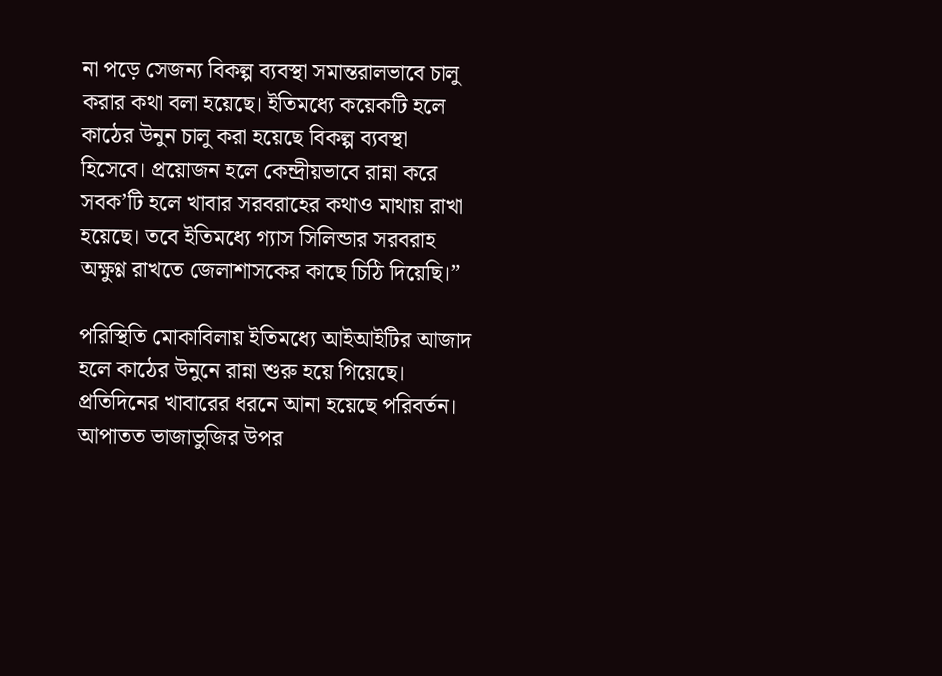না পড়ে সেজন্য বিকল্প ব্যবস্থা সমান্তরালভাবে চালু করার কথা বলা হয়েছে। ইতিমধ্যে কয়েকটি হলে কাঠের উনুন চালু করা হয়েছে বিকল্প ব্যবস্থা হিসেবে। প্রয়োজন হলে কেন্দ্রীয়ভাবে রান্না করে সবক’টি হলে খাবার সরবরাহের কথাও মাথায় রাখা হয়েছে। তবে ইতিমধ্যে গ্যাস সিলিন্ডার সরবরাহ অক্ষুণ্ণ রাখতে জেলাশাসকের কাছে চিঠি দিয়েছি।”

পরিস্থিতি মোকাবিলায় ইতিমধ্যে আইআইটির আজাদ হলে কাঠের উনুনে রান্না শুরু হয়ে গিয়েছে। প্রতিদিনের খাবারের ধরনে আনা হয়েছে পরিবর্তন। আপাতত ভাজাভুজির উপর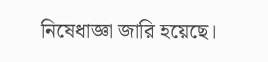নিষেধাজ্ঞা জারি হয়েছে।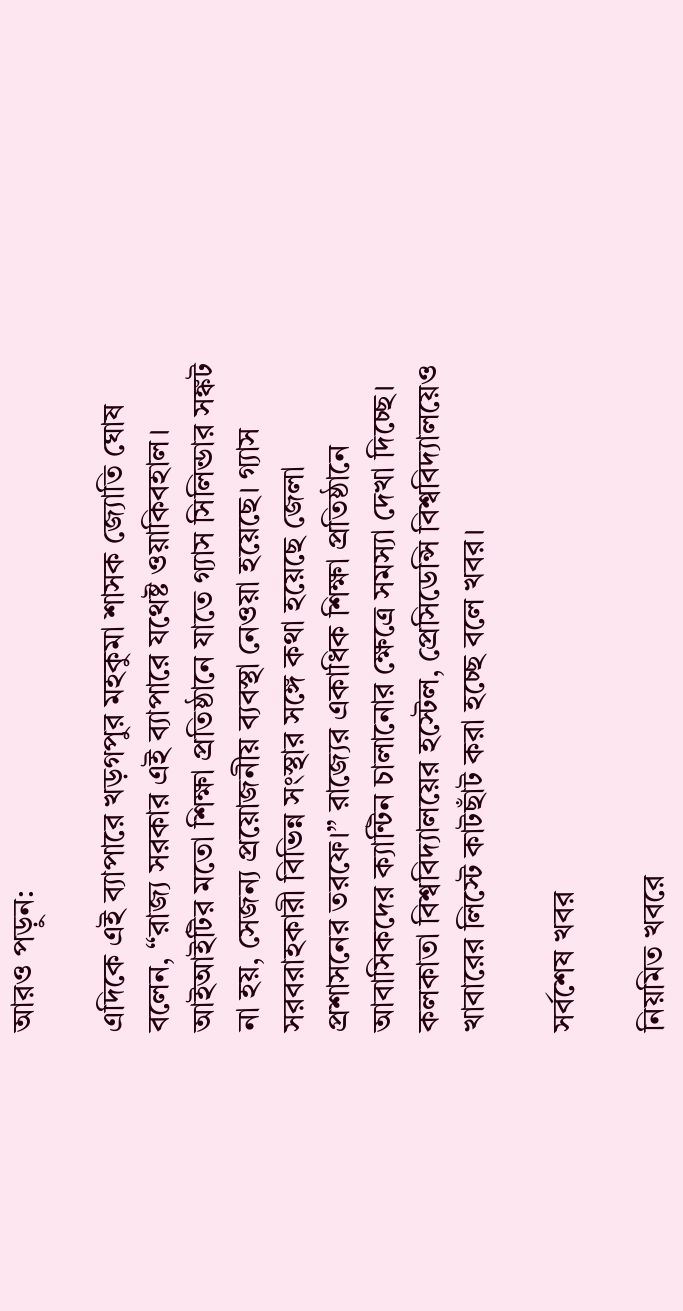আরও পড়ুন:

এদিকে এই ব্যাপারে খড়গপুর মহকুমা শাসক জ্যোতি ঘোষ বলেন, “রাজ্য সরকার এই ব্যাপারে যথেষ্ট ওয়াকিবহাল। আইআইটির মতো শিক্ষা প্রতিষ্ঠানে যাতে গ্যাস সিলিন্ডার সঙ্কট না হয়, সেজন্য প্রয়োজনীয় ব্যবস্থা নেওয়া হয়েছে। গ্যাস সরবরাহকারী বিভিন্ন সংস্থার সঙ্গে কথা হয়েছে জেলা প্রশাসনের তরফে।” রাজ্যের একাধিক শিক্ষা প্রতিষ্ঠানে আবাসিকদের ক্যান্টিন চালানোর ক্ষেত্রে সমস্যা দেখা দিচ্ছে। কলকাতা বিশ্ববিদ্যালয়ের হস্টেল, প্রেসিডেন্সি বিশ্ববিদ্যালয়েও খাবারের লিস্টে কাটছাঁট করা হচ্ছে বলে খবর।

সর্বশেষ খবর

নিয়মিত খবরে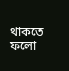থাকতে ফলো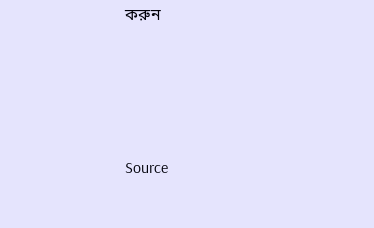করুন





Source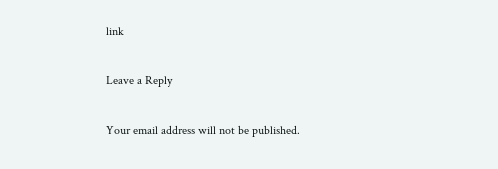link

Leave a Reply

Your email address will not be published.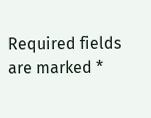Required fields are marked *